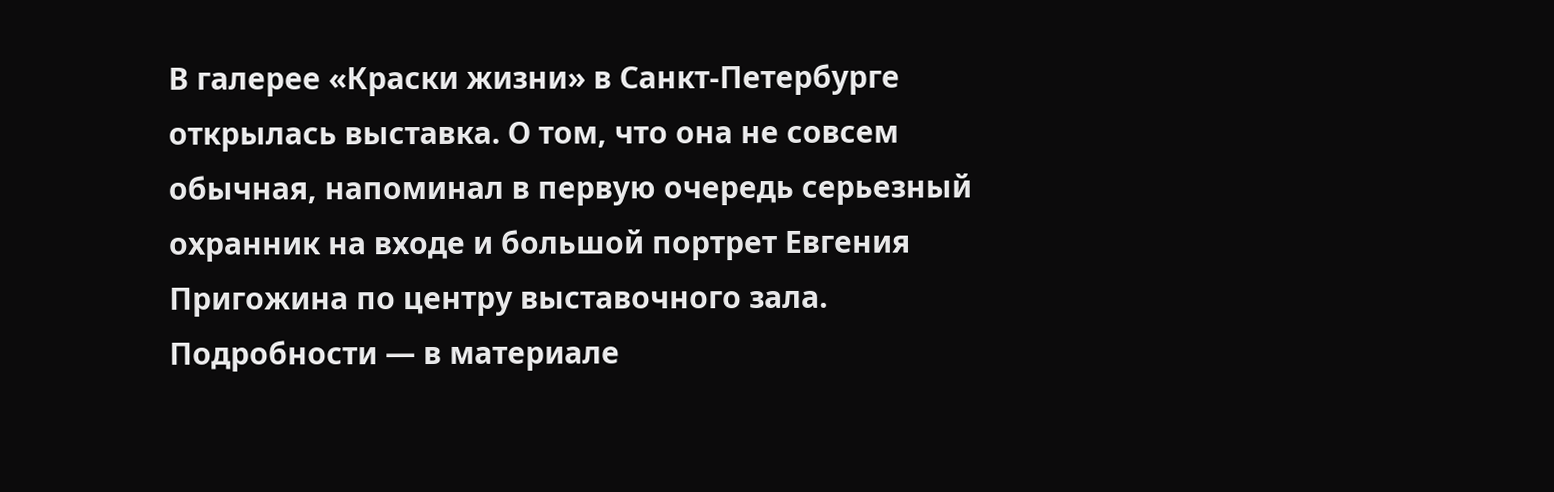В галерее «Краски жизни» в Санкт-Петербурге открылась выставка. О том, что она не совсем обычная, напоминал в первую очередь серьезный охранник на входе и большой портрет Евгения Пригожина по центру выставочного зала. Подробности — в материале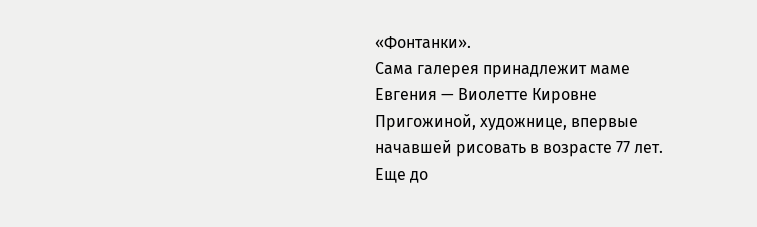«Фонтанки».
Сама галерея принадлежит маме Евгения — Виолетте Кировне Пригожиной, художнице, впервые начавшей рисовать в возрасте 77 лет.
Еще до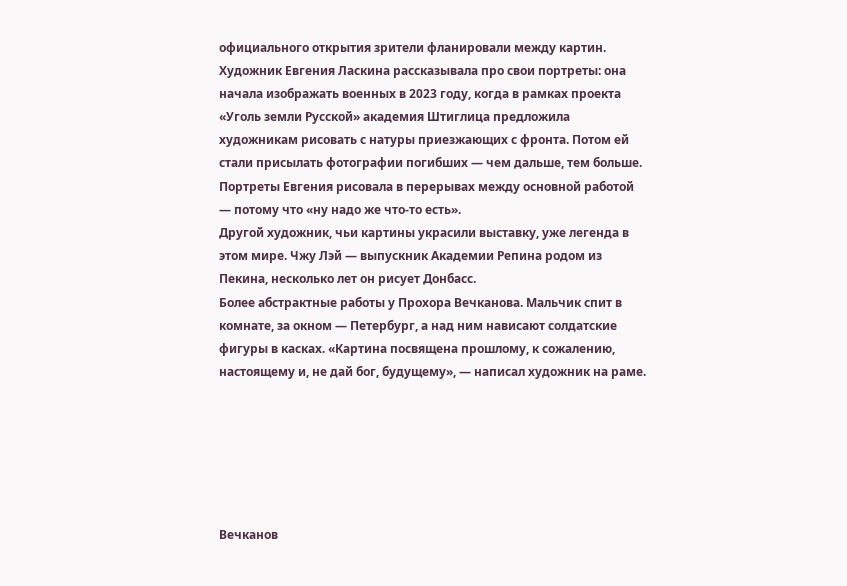официального открытия зрители фланировали между картин. Художник Евгения Ласкина рассказывала про свои портреты: она начала изображать военных в 2023 году, когда в рамках проекта «Уголь земли Русской» академия Штиглица предложила художникам рисовать с натуры приезжающих с фронта. Потом ей стали присылать фотографии погибших — чем дальше, тем больше. Портреты Евгения рисовала в перерывах между основной работой — потому что «ну надо же что-то есть».
Другой художник, чьи картины украсили выставку, уже легенда в этом мире. Чжу Лэй — выпускник Академии Репина родом из Пекина, несколько лет он рисует Донбасс.
Более абстрактные работы у Прохора Вечканова. Мальчик спит в комнате, за окном — Петербург, а над ним нависают солдатские фигуры в касках. «Картина посвящена прошлому, к сожалению, настоящему и, не дай бог, будущему», — написал художник на раме.






Вечканов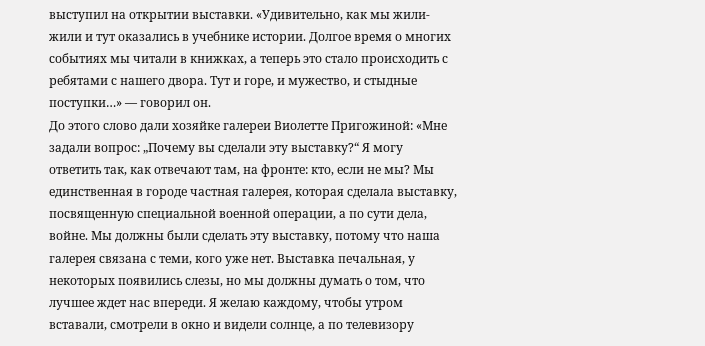выступил на открытии выставки. «Удивительно, как мы жили-жили и тут оказались в учебнике истории. Долгое время о многих событиях мы читали в книжках, а теперь это стало происходить с ребятами с нашего двора. Тут и горе, и мужество, и стыдные поступки…» — говорил он.
До этого слово дали хозяйке галереи Виолетте Пригожиной: «Мне задали вопрос: „Почему вы сделали эту выставку?“ Я могу ответить так, как отвечают там, на фронте: кто, если не мы? Мы единственная в городе частная галерея, которая сделала выставку, посвященную специальной военной операции, а по сути дела, войне. Мы должны были сделать эту выставку, потому что наша галерея связана с теми, кого уже нет. Выставка печальная, у некоторых появились слезы, но мы должны думать о том, что лучшее ждет нас впереди. Я желаю каждому, чтобы утром вставали, смотрели в окно и видели солнце, а по телевизору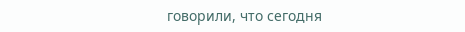говорили, что сегодня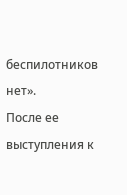беспилотников нет».
После ее выступления к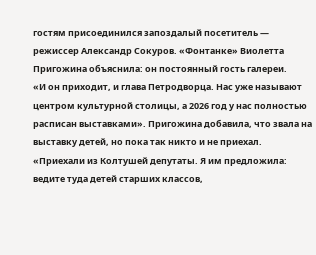гостям присоединился запоздалый посетитель — режиссер Александр Сокуров. «Фонтанке» Виолетта Пригожина объяснила: он постоянный гость галереи.
«И он приходит, и глава Петродворца. Нас уже называют центром культурной столицы, а 2026 год у нас полностью расписан выставками». Пригожина добавила, что звала на выставку детей, но пока так никто и не приехал.
«Приехали из Колтушей депутаты. Я им предложила: ведите туда детей старших классов,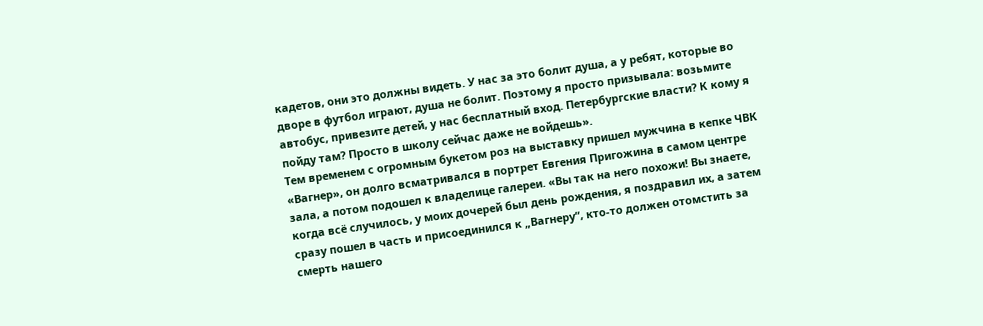кадетов, они это должны видеть. У нас за это болит душа, а у ребят, которые во дворе в футбол играют, душа не болит. Поэтому я просто призывала: возьмите автобус, привезите детей, у нас бесплатный вход. Петербургские власти? К кому я пойду там? Просто в школу сейчас даже не войдешь».
Тем временем с огромным букетом роз на выставку пришел мужчина в кепке ЧВК «Вагнер», он долго всматривался в портрет Евгения Пригожина в самом центре зала, а потом подошел к владелице галереи. «Вы так на него похожи! Вы знаете, когда всё случилось, у моих дочерей был день рождения, я поздравил их, а затем сразу пошел в часть и присоединился к „Вагнеру“, кто-то должен отомстить за смерть нашего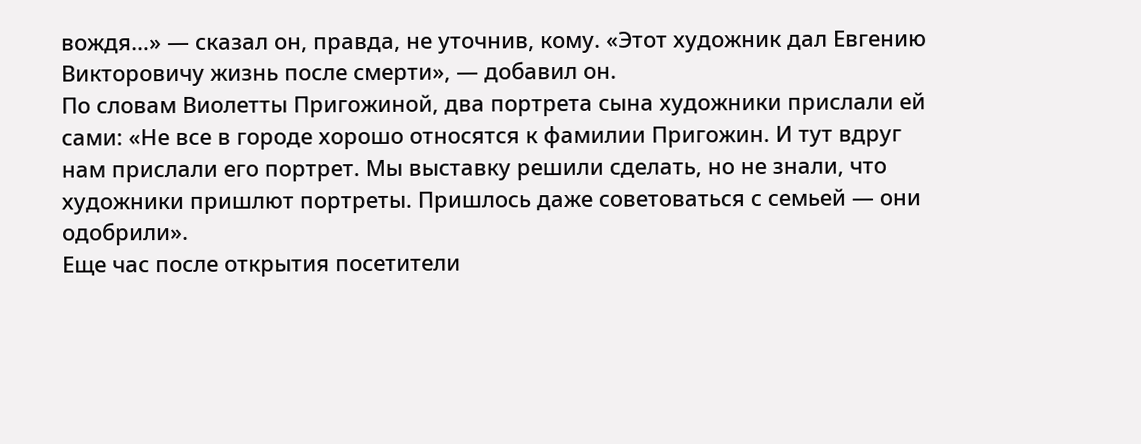вождя…» — сказал он, правда, не уточнив, кому. «Этот художник дал Евгению Викторовичу жизнь после смерти», — добавил он.
По словам Виолетты Пригожиной, два портрета сына художники прислали ей сами: «Не все в городе хорошо относятся к фамилии Пригожин. И тут вдруг нам прислали его портрет. Мы выставку решили сделать, но не знали, что художники пришлют портреты. Пришлось даже советоваться с семьей — они одобрили».
Еще час после открытия посетители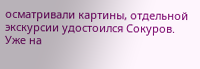осматривали картины, отдельной экскурсии удостоился Сокуров.
Уже на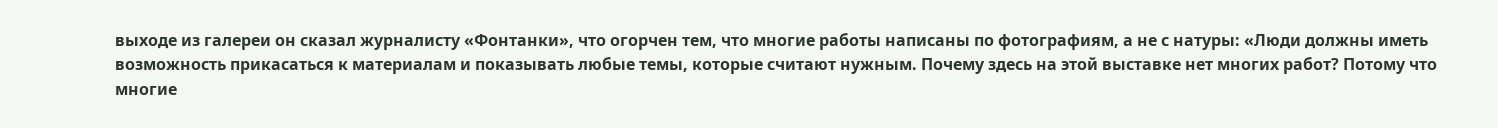выходе из галереи он сказал журналисту «Фонтанки», что огорчен тем, что многие работы написаны по фотографиям, а не с натуры: «Люди должны иметь возможность прикасаться к материалам и показывать любые темы, которые считают нужным. Почему здесь на этой выставке нет многих работ? Потому что многие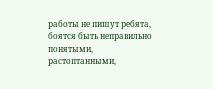работы не пишут ребята, боятся быть неправильно понятыми, растоптанными,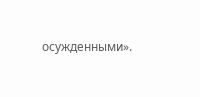осужденными».